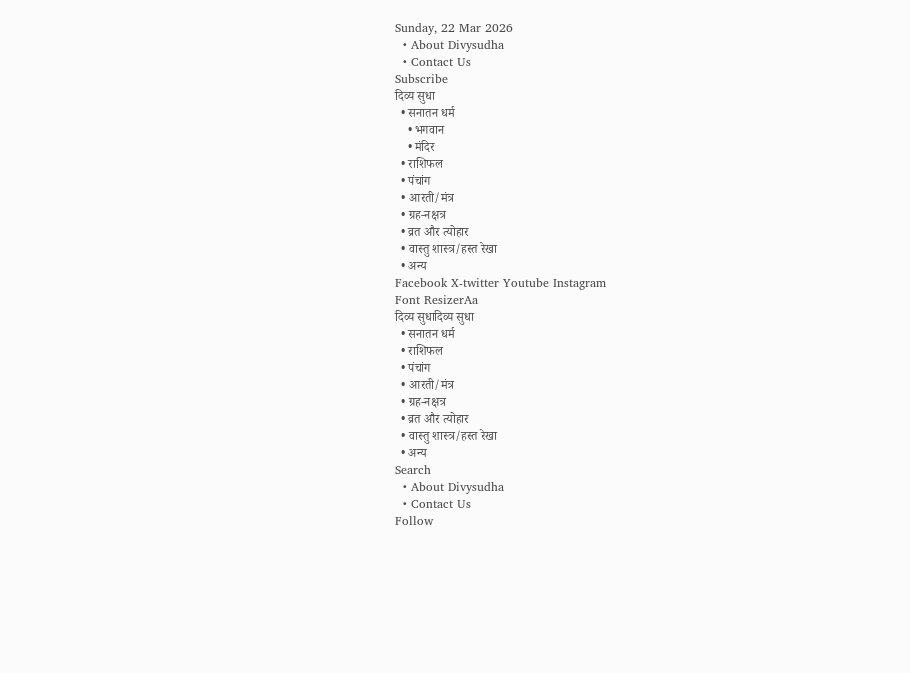Sunday, 22 Mar 2026
  • About Divysudha
  • Contact Us
Subscribe
दिव्य सुधा
  • सनातन धर्म
    • भगवान
    • मंदिर
  • राशिफल
  • पंचांग
  • आरती/मंत्र
  • ग्रह-नक्षत्र
  • व्रत और त्योहार
  • वास्तु शास्त्र/हस्त रेखा
  • अन्य
Facebook X-twitter Youtube Instagram
Font ResizerAa
दिव्य सुधादिव्य सुधा
  • सनातन धर्म
  • राशिफल
  • पंचांग
  • आरती/मंत्र
  • ग्रह-नक्षत्र
  • व्रत और त्योहार
  • वास्तु शास्त्र/हस्त रेखा
  • अन्य
Search
  • About Divysudha
  • Contact Us
Follow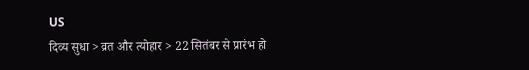US
दिव्य सुधा > व्रत और त्योहार > 22 सितंबर से प्रारंभ हो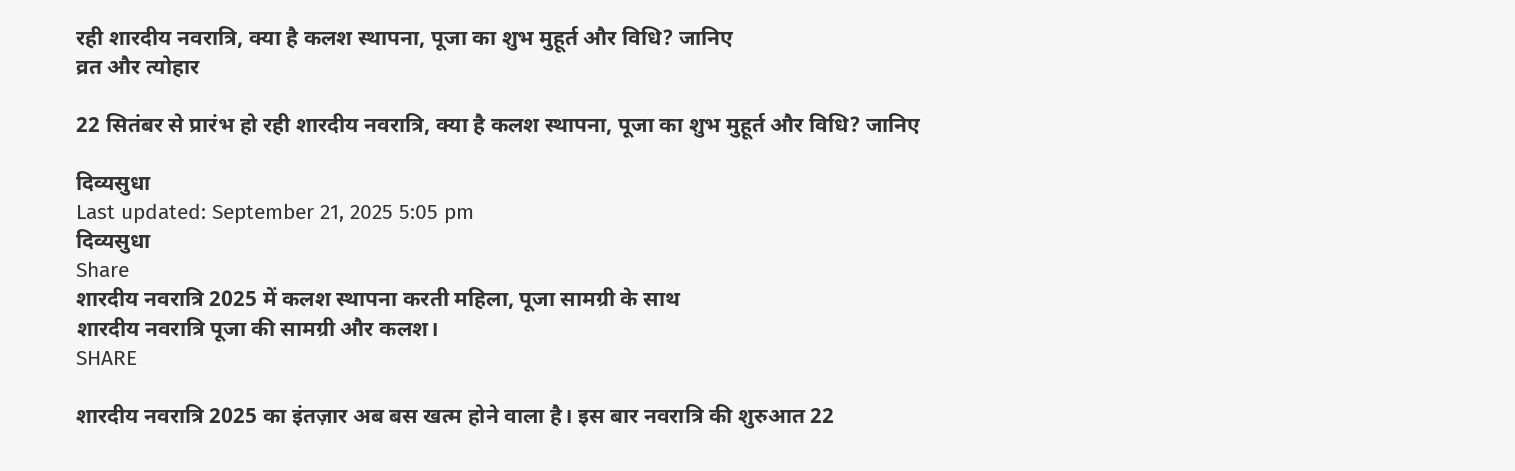रही शारदीय नवरात्रि, क्या है कलश स्थापना, पूजा का शुभ मुहूर्त और विधि? जानिए
व्रत और त्योहार

22 सितंबर से प्रारंभ हो रही शारदीय नवरात्रि, क्या है कलश स्थापना, पूजा का शुभ मुहूर्त और विधि? जानिए

दिव्यसुधा
Last updated: September 21, 2025 5:05 pm
दिव्यसुधा
Share
शारदीय नवरात्रि 2025 में कलश स्थापना करती महिला, पूजा सामग्री के साथ
शारदीय नवरात्रि पूजा की सामग्री और कलश।
SHARE

शारदीय नवरात्रि 2025 का इंतज़ार अब बस खत्म होने वाला है। इस बार नवरात्रि की शुरुआत 22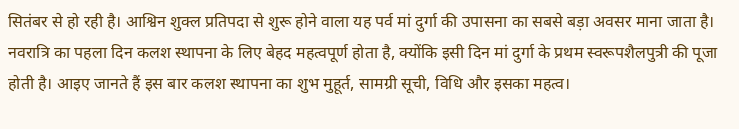सितंबर से हो रही है। आश्विन शुक्ल प्रतिपदा से शुरू होने वाला यह पर्व मां दुर्गा की उपासना का सबसे बड़ा अवसर माना जाता है। नवरात्रि का पहला दिन कलश स्थापना के लिए बेहद महत्वपूर्ण होता है, क्योंकि इसी दिन मां दुर्गा के प्रथम स्वरूपशैलपुत्री की पूजा होती है। आइए जानते हैं इस बार कलश स्थापना का शुभ मुहूर्त, सामग्री सूची, विधि और इसका महत्व।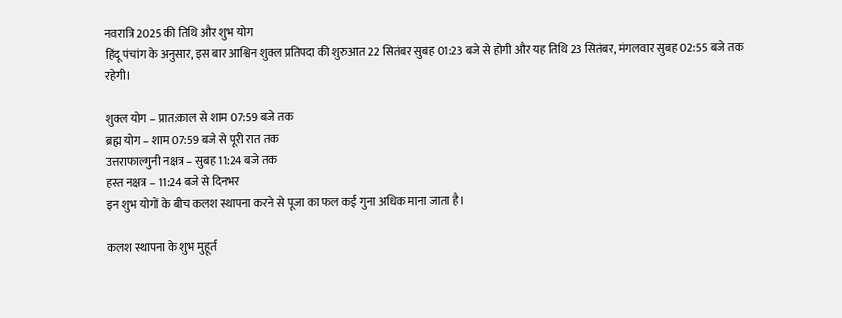नवरात्रि 2025 की तिथि और शुभ योग
हिंदू पंचांग के अनुसार, इस बार आश्विन शुक्ल प्रतिपदा की शुरुआत 22 सितंबर सुबह 01:23 बजे से होगी और यह तिथि 23 सितंबर, मंगलवार सुबह 02:55 बजे तक रहेगी।

शुक्ल योग – प्रात:काल से शाम 07:59 बजे तक
ब्रह्म योग – शाम 07:59 बजे से पूरी रात तक
उत्तराफाल्गुनी नक्षत्र – सुबह 11:24 बजे तक
हस्त नक्षत्र – 11:24 बजे से दिनभर
इन शुभ योगों के बीच कलश स्थापना करने से पूजा का फल कई गुना अधिक माना जाता है।

कलश स्थापना के शुभ मुहूर्त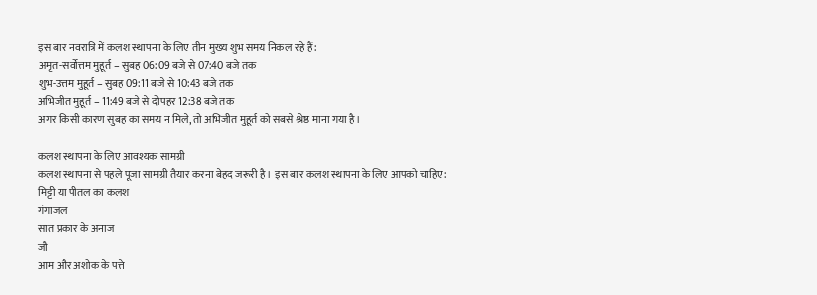इस बार नवरात्रि में कलश स्थापना के लिए तीन मुख्य शुभ समय निकल रहे हैं:
अमृत-सर्वोत्तम मुहूर्त – सुबह 06:09 बजे से 07:40 बजे तक
शुभ-उत्तम मुहूर्त – सुबह 09:11 बजे से 10:43 बजे तक
अभिजीत मुहूर्त – 11:49 बजे से दोपहर 12:38 बजे तक
अगर किसी कारण सुबह का समय न मिले, तो अभिजीत मुहूर्त को सबसे श्रेष्ठ माना गया है।

कलश स्थापना के लिए आवश्यक सामग्री
कलश स्थापना से पहले पूजा सामग्री तैयार करना बेहद जरूरी है। इस बार कलश स्थापना के लिए आपको चाहिए:
मिट्टी या पीतल का कलश
गंगाजल
सात प्रकार के अनाज
जौ
आम और अशोक के पत्ते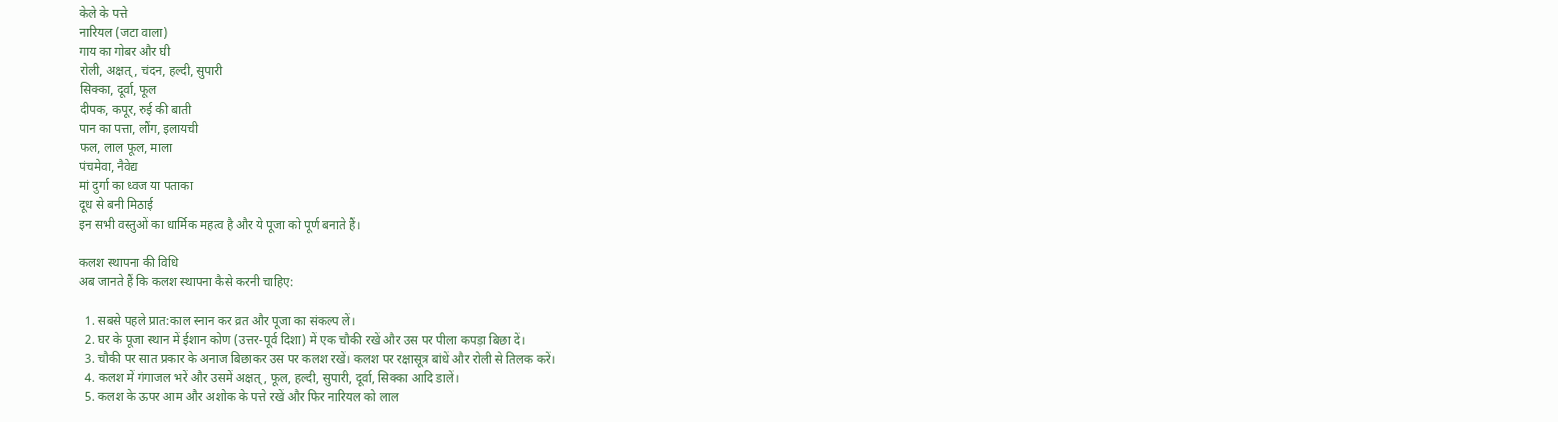केले के पत्ते
नारियल (जटा वाला)
गाय का गोबर और घी
रोली, अक्षत्, चंदन, हल्दी, सुपारी
सिक्का, दूर्वा, फूल
दीपक, कपूर, रुई की बाती
पान का पत्ता, लौंग, इलायची
फल, लाल फूल, माला
पंचमेवा, नैवेद्य
मां दुर्गा का ध्वज या पताका
दूध से बनी मिठाई
इन सभी वस्तुओं का धार्मिक महत्व है और ये पूजा को पूर्ण बनाते हैं।

कलश स्थापना की विधि
अब जानते हैं कि कलश स्थापना कैसे करनी चाहिए:

  1. सबसे पहले प्रात:काल स्नान कर व्रत और पूजा का संकल्प लें।
  2. घर के पूजा स्थान में ईशान कोण (उत्तर-पूर्व दिशा) में एक चौकी रखें और उस पर पीला कपड़ा बिछा दें।
  3. चौकी पर सात प्रकार के अनाज बिछाकर उस पर कलश रखें। कलश पर रक्षासूत्र बांधें और रोली से तिलक करें।
  4. कलश में गंगाजल भरें और उसमें अक्षत्, फूल, हल्दी, सुपारी, दूर्वा, सिक्का आदि डालें।
  5. कलश के ऊपर आम और अशोक के पत्ते रखें और फिर नारियल को लाल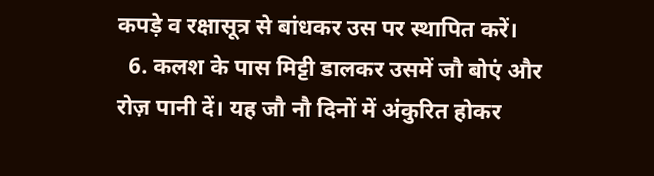कपड़े व रक्षासूत्र से बांधकर उस पर स्थापित करें।
  6. कलश के पास मिट्टी डालकर उसमें जौ बोएं और रोज़ पानी दें। यह जौ नौ दिनों में अंकुरित होकर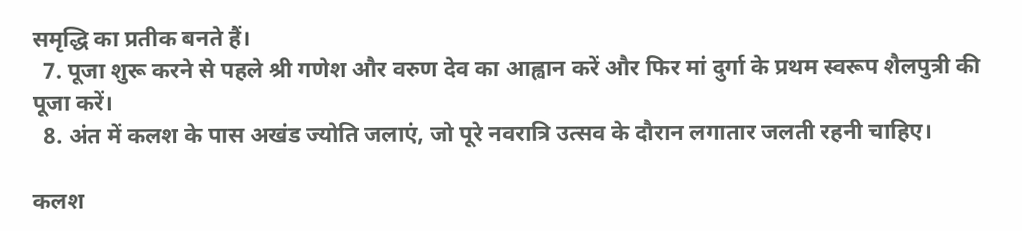समृद्धि का प्रतीक बनते हैं।
  7. पूजा शुरू करने से पहले श्री गणेश और वरुण देव का आह्वान करें और फिर मां दुर्गा के प्रथम स्वरूप शैलपुत्री की पूजा करें।
  8. अंत में कलश के पास अखंड ज्योति जलाएं, जो पूरे नवरात्रि उत्सव के दौरान लगातार जलती रहनी चाहिए।

कलश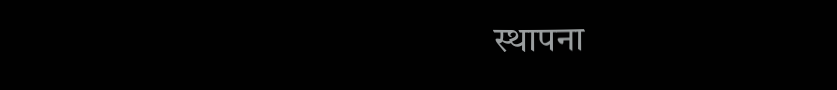स्थापना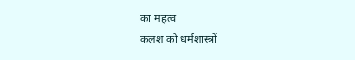का महत्व
कलश को धर्मशास्त्रों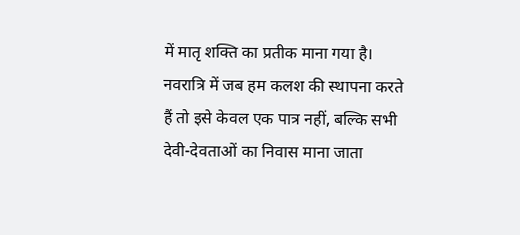में मातृ शक्ति का प्रतीक माना गया है। नवरात्रि में जब हम कलश की स्थापना करते हैं तो इसे केवल एक पात्र नहीं, बल्कि सभी देवी-देवताओं का निवास माना जाता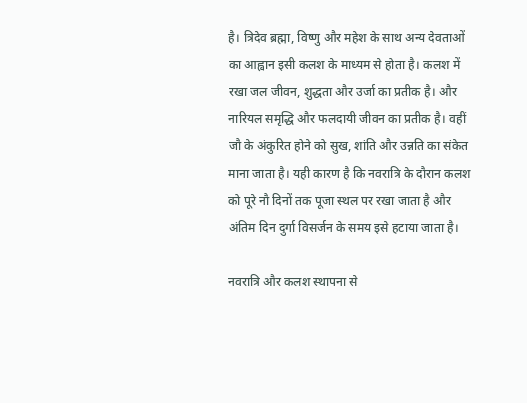है। त्रिदेव ब्रह्मा, विष्णु और महेश के साथ अन्य देवताओं का आह्वान इसी कलश के माध्यम से होता है। कलश में रखा जल जीवन, शुद्धता और उर्जा का प्रतीक है। और नारियल समृद्धि और फलदायी जीवन का प्रतीक है। वहीं जौ के अंकुरित होने को सुख, शांति और उन्नति का संकेत माना जाता है। यही कारण है कि नवरात्रि के दौरान कलश को पूरे नौ दिनों तक पूजा स्थल पर रखा जाता है और अंतिम दिन दुर्गा विसर्जन के समय इसे हटाया जाता है।

नवरात्रि और कलश स्थापना से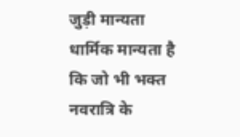जुड़ी मान्यता
धार्मिक मान्यता है कि जो भी भक्त नवरात्रि के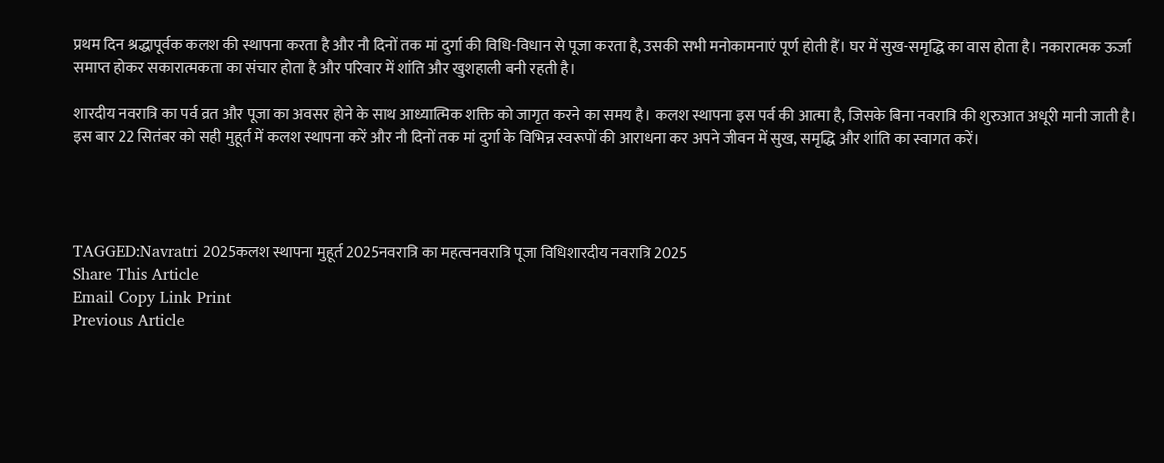प्रथम दिन श्रद्धापूर्वक कलश की स्थापना करता है और नौ दिनों तक मां दुर्गा की विधि-विधान से पूजा करता है, उसकी सभी मनोकामनाएं पूर्ण होती हैं। घर में सुख-समृद्धि का वास होता है। नकारात्मक ऊर्जा समाप्त होकर सकारात्मकता का संचार होता है और परिवार में शांति और खुशहाली बनी रहती है।

शारदीय नवरात्रि का पर्व व्रत और पूजा का अवसर होने के साथ आध्यात्मिक शक्ति को जागृत करने का समय है। कलश स्थापना इस पर्व की आत्मा है, जिसके बिना नवरात्रि की शुरुआत अधूरी मानी जाती है। इस बार 22 सितंबर को सही मुहूर्त में कलश स्थापना करें और नौ दिनों तक मां दुर्गा के विभिन्न स्वरूपों की आराधना कर अपने जीवन में सुख, समृद्धि और शांति का स्वागत करें।




TAGGED:Navratri 2025कलश स्थापना मुहूर्त 2025नवरात्रि का महत्वनवरात्रि पूजा विधिशारदीय नवरात्रि 2025
Share This Article
Email Copy Link Print
Previous Article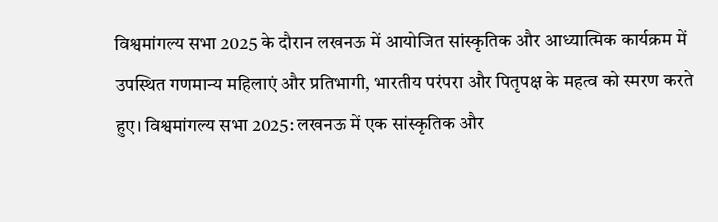विश्वमांगल्य सभा 2025 के दौरान लखनऊ में आयोजित सांस्कृतिक और आध्यात्मिक कार्यक्रम में उपस्थित गणमान्य महिलाएं और प्रतिभागी, भारतीय परंपरा और पितृपक्ष के महत्व को स्मरण करते हुए। विश्वमांगल्य सभा 2025: लखनऊ में एक सांस्कृतिक और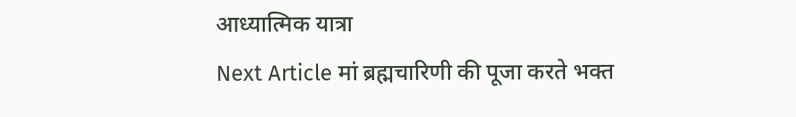आध्यात्मिक यात्रा
Next Article मां ब्रह्मचारिणी की पूजा करते भक्त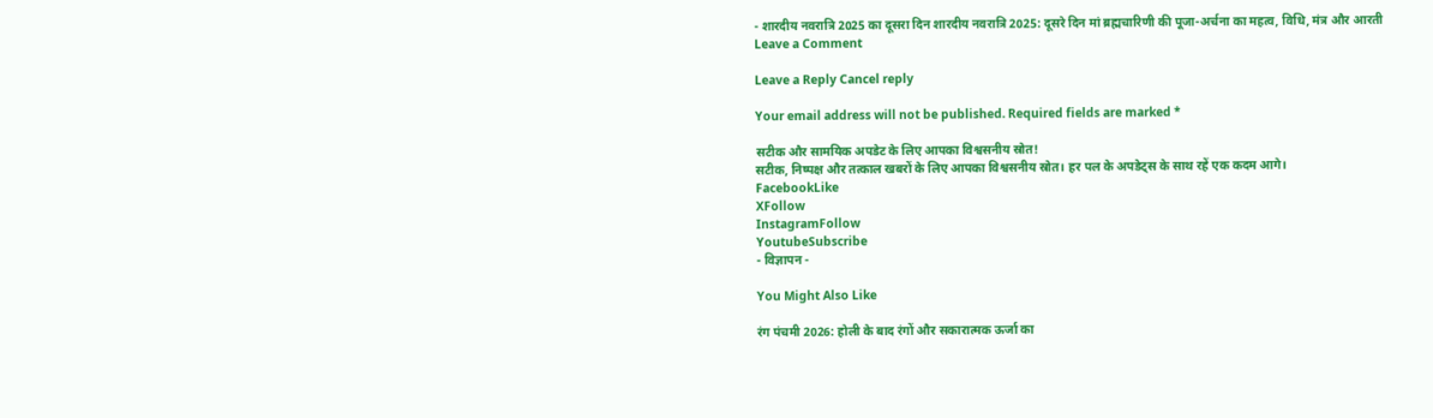- शारदीय नवरात्रि 2025 का दूसरा दिन शारदीय नवरात्रि 2025: दूसरे दिन मां ब्रह्मचारिणी की पूजा-अर्चना का महत्व, विधि, मंत्र और आरती
Leave a Comment

Leave a Reply Cancel reply

Your email address will not be published. Required fields are marked *

सटीक और सामयिक अपडेट के लिए आपका विश्वसनीय स्रोत!
सटीक, निष्पक्ष और तत्काल खबरों के लिए आपका विश्वसनीय स्रोत। हर पल के अपडेट्स के साथ रहें एक कदम आगे।
FacebookLike
XFollow
InstagramFollow
YoutubeSubscribe
- विज्ञापन -

You Might Also Like

रंग पंचमी 2026: होली के बाद रंगों और सकारात्मक ऊर्जा का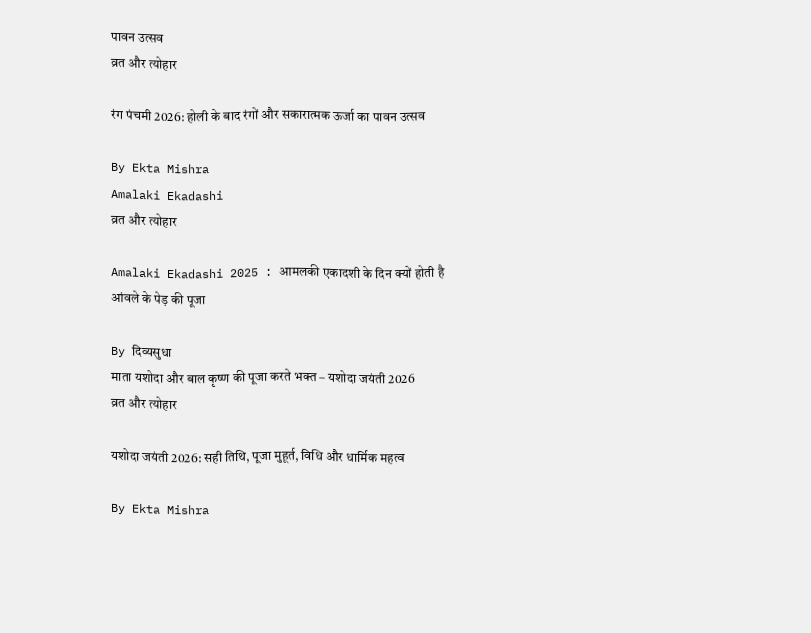पावन उत्सव
व्रत और त्योहार

रंग पंचमी 2026: होली के बाद रंगों और सकारात्मक ऊर्जा का पावन उत्सव

By Ekta Mishra
Amalaki Ekadashi
व्रत और त्योहार

Amalaki Ekadashi 2025 : आमलकी एकादशी के दिन क्यों होती है आंवले के पेड़ की पूजा

By दिव्यसुधा
माता यशोदा और बाल कृष्ण की पूजा करते भक्त – यशोदा जयंती 2026
व्रत और त्योहार

यशोदा जयंती 2026: सही तिथि, पूजा मुहूर्त, विधि और धार्मिक महत्व

By Ekta Mishra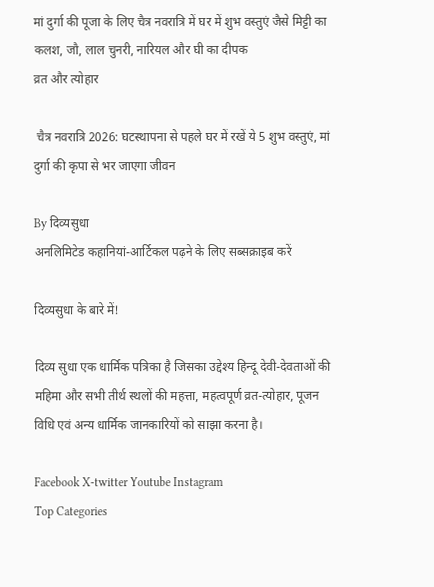मां दुर्गा की पूजा के लिए चैत्र नवरात्रि में घर में शुभ वस्तुएं जैसे मिट्टी का कलश, जौ, लाल चुनरी, नारियल और घी का दीपक
व्रत और त्योहार

 चैत्र नवरात्रि 2026: घटस्थापना से पहले घर में रखें ये 5 शुभ वस्तुएं, मां दुर्गा की कृपा से भर जाएगा जीवन

By दिव्यसुधा
अनलिमिटेड कहानियां-आर्टिकल पढ़ने के लिए सब्सक्राइब करें

दिव्यसुधा के बारे में!

दिव्य सुधा एक धार्मिक पत्रिका है जिसका उद्देश्य हिन्दू देवी-देवताओं की महिमा और सभी तीर्थ स्थलों की महत्ता, महत्वपूर्ण व्रत-त्योहार, पूजन विधि एवं अन्य धार्मिक जानकारियों को साझा करना है।

Facebook X-twitter Youtube Instagram
Top Categories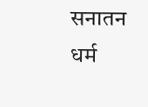सनातन धर्म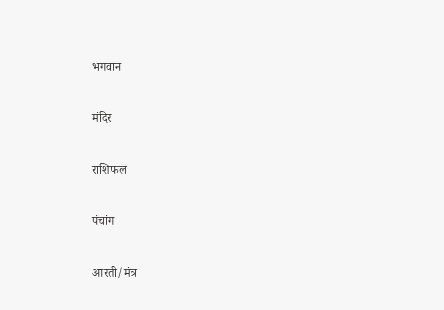भगवान

मंदिर

राशिफल

पंचांग

आरती/मंत्र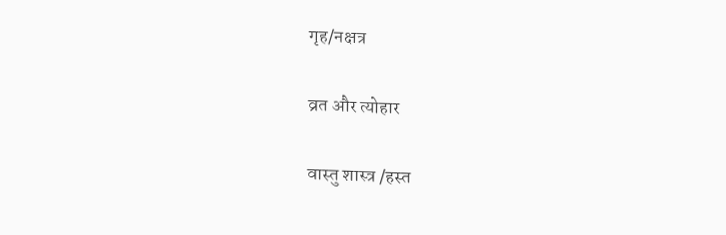गृह/नक्षत्र

व्रत और त्योहार

वास्तु शास्त्र /हस्त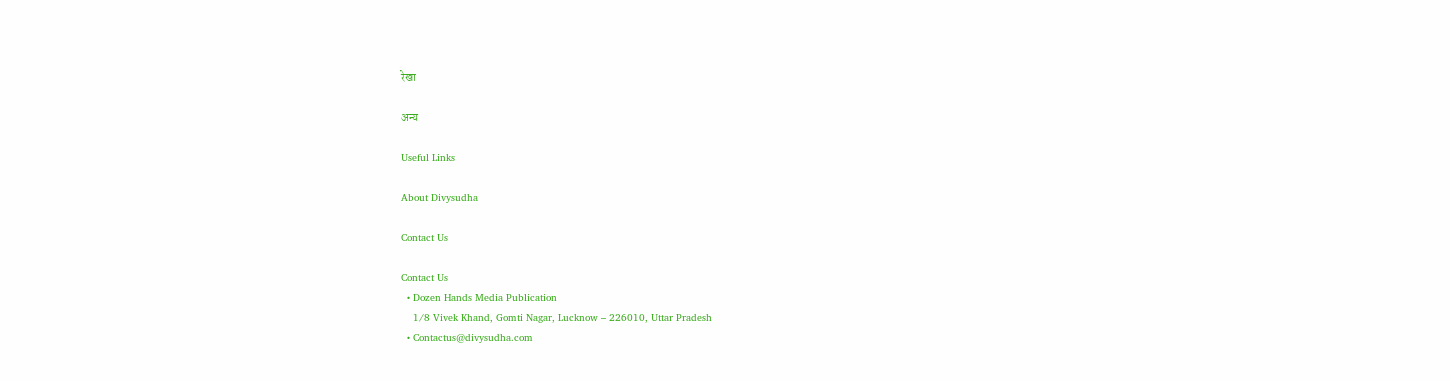रेखा

अन्य

Useful Links

About Divysudha

Contact Us

Contact Us
  • Dozen Hands Media Publication
    1/8 Vivek Khand, Gomti Nagar, Lucknow – 226010, Uttar Pradesh
  • Contactus@divysudha.com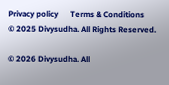Privacy policy      Terms & Conditions
© 2025 Divysudha. All Rights Reserved.

© 2026 Divysudha. All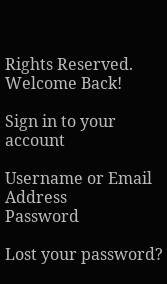Rights Reserved.
Welcome Back!

Sign in to your account

Username or Email Address
Password

Lost your password?